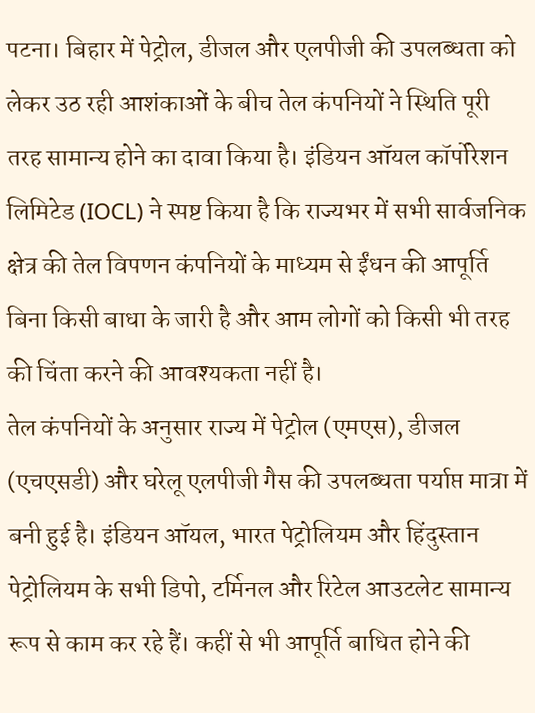पटना। बिहार में पेट्रोल, डीजल और एलपीजी की उपलब्धता को लेकर उठ रही आशंकाओं के बीच तेल कंपनियों ने स्थिति पूरी तरह सामान्य होने का दावा किया है। इंडियन ऑयल कॉर्पोरेशन लिमिटेड (IOCL) ने स्पष्ट किया है कि राज्यभर में सभी सार्वजनिक क्षेत्र की तेल विपणन कंपनियों के माध्यम से ईंधन की आपूर्ति बिना किसी बाधा के जारी है और आम लोगों को किसी भी तरह की चिंता करने की आवश्यकता नहीं है।
तेल कंपनियों के अनुसार राज्य में पेट्रोल (एमएस), डीजल (एचएसडी) और घरेलू एलपीजी गैस की उपलब्धता पर्याप्त मात्रा में बनी हुई है। इंडियन ऑयल, भारत पेट्रोलियम और हिंदुस्तान पेट्रोलियम के सभी डिपो, टर्मिनल और रिटेल आउटलेट सामान्य रूप से काम कर रहे हैं। कहीं से भी आपूर्ति बाधित होने की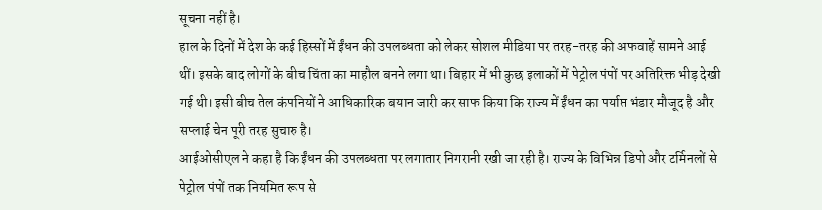सूचना नहीं है।
हाल के दिनों में देश के कई हिस्सों में ईंधन की उपलब्धता को लेकर सोशल मीडिया पर तरह-तरह की अफवाहें सामने आई थीं। इसके बाद लोगों के बीच चिंता का माहौल बनने लगा था। बिहार में भी कुछ इलाकों में पेट्रोल पंपों पर अतिरिक्त भीड़ देखी गई थी। इसी बीच तेल कंपनियों ने आधिकारिक बयान जारी कर साफ किया कि राज्य में ईंधन का पर्याप्त भंडार मौजूद है और सप्लाई चेन पूरी तरह सुचारु है।
आईओसीएल ने कहा है कि ईंधन की उपलब्धता पर लगातार निगरानी रखी जा रही है। राज्य के विभिन्न डिपो और टर्मिनलों से पेट्रोल पंपों तक नियमित रूप से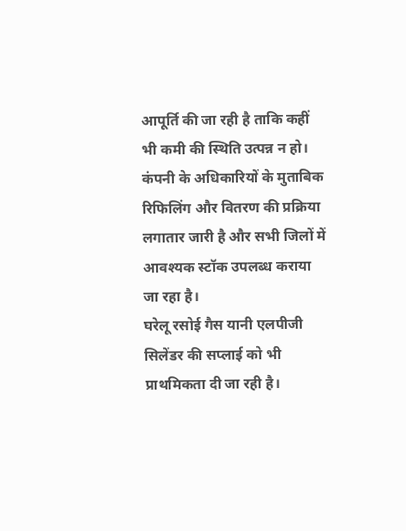आपूर्ति की जा रही है ताकि कहीं भी कमी की स्थिति उत्पन्न न हो। कंपनी के अधिकारियों के मुताबिक रिफिलिंग और वितरण की प्रक्रिया लगातार जारी है और सभी जिलों में आवश्यक स्टॉक उपलब्ध कराया जा रहा है।
घरेलू रसोई गैस यानी एलपीजी सिलेंडर की सप्लाई को भी प्राथमिकता दी जा रही है।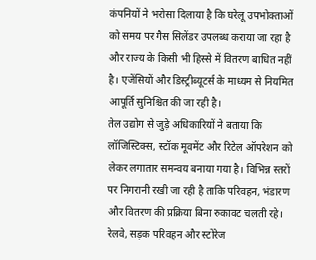कंपनियों ने भरोसा दिलाया है कि घरेलू उपभोक्ताओं को समय पर गैस सिलेंडर उपलब्ध कराया जा रहा है और राज्य के किसी भी हिस्से में वितरण बाधित नहीं है। एजेंसियों और डिस्ट्रीब्यूटर्स के माध्यम से नियमित आपूर्ति सुनिश्चित की जा रही है।
तेल उद्योग से जुड़े अधिकारियों ने बताया कि लॉजिस्टिक्स, स्टॉक मूवमेंट और रिटेल ऑपरेशन को लेकर लगातार समन्वय बनाया गया है। विभिन्न स्तरों पर निगरानी रखी जा रही है ताकि परिवहन, भंडारण और वितरण की प्रक्रिया बिना रुकावट चलती रहे। रेलवे, सड़क परिवहन और स्टोरेज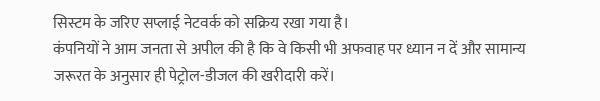सिस्टम के जरिए सप्लाई नेटवर्क को सक्रिय रखा गया है।
कंपनियों ने आम जनता से अपील की है कि वे किसी भी अफवाह पर ध्यान न दें और सामान्य जरूरत के अनुसार ही पेट्रोल-डीजल की खरीदारी करें।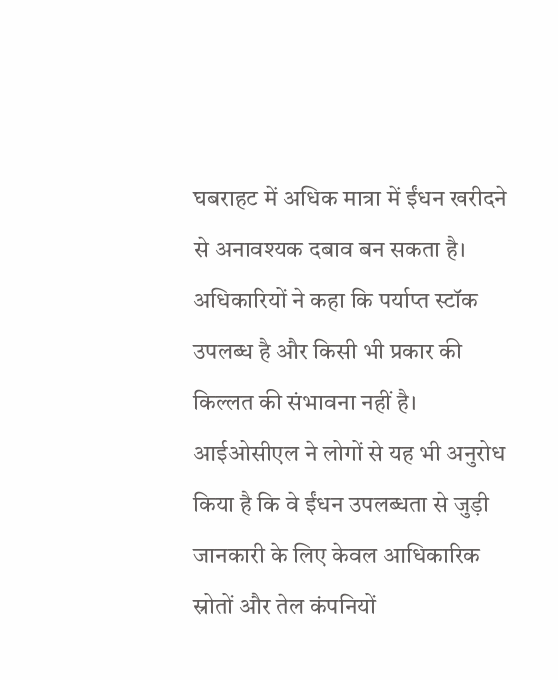घबराहट में अधिक मात्रा में ईंधन खरीदने से अनावश्यक दबाव बन सकता है। अधिकारियों ने कहा कि पर्याप्त स्टॉक उपलब्ध है और किसी भी प्रकार की किल्लत की संभावना नहीं है।
आईओसीएल ने लोगों से यह भी अनुरोध किया है कि वे ईंधन उपलब्धता से जुड़ी जानकारी के लिए केवल आधिकारिक स्रोतों और तेल कंपनियों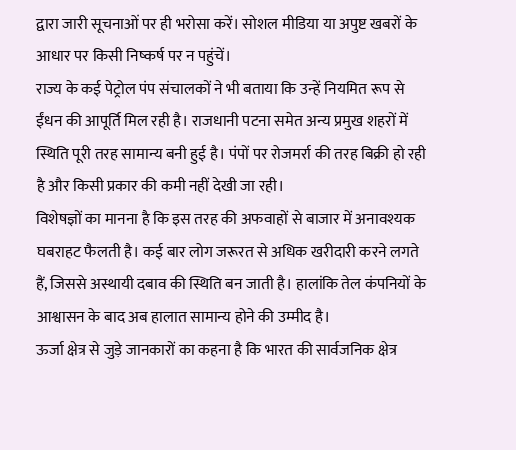द्वारा जारी सूचनाओं पर ही भरोसा करें। सोशल मीडिया या अपुष्ट खबरों के आधार पर किसी निष्कर्ष पर न पहुंचें।
राज्य के कई पेट्रोल पंप संचालकों ने भी बताया कि उन्हें नियमित रूप से ईंधन की आपूर्ति मिल रही है। राजधानी पटना समेत अन्य प्रमुख शहरों में स्थिति पूरी तरह सामान्य बनी हुई है। पंपों पर रोजमर्रा की तरह बिक्री हो रही है और किसी प्रकार की कमी नहीं देखी जा रही।
विशेषज्ञों का मानना है कि इस तरह की अफवाहों से बाजार में अनावश्यक घबराहट फैलती है। कई बार लोग जरूरत से अधिक खरीदारी करने लगते हैं, जिससे अस्थायी दबाव की स्थिति बन जाती है। हालांकि तेल कंपनियों के आश्वासन के बाद अब हालात सामान्य होने की उम्मीद है।
ऊर्जा क्षेत्र से जुड़े जानकारों का कहना है कि भारत की सार्वजनिक क्षेत्र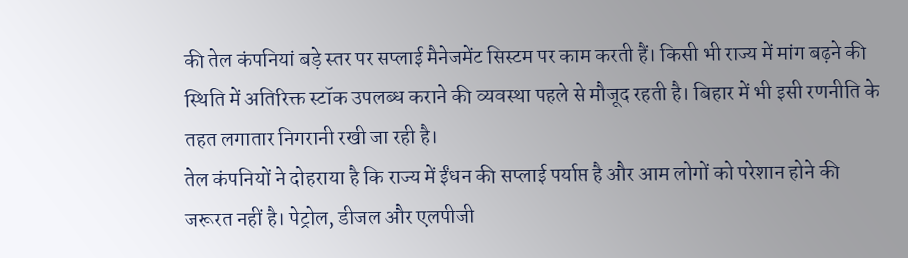की तेल कंपनियां बड़े स्तर पर सप्लाई मैनेजमेंट सिस्टम पर काम करती हैं। किसी भी राज्य में मांग बढ़ने की स्थिति में अतिरिक्त स्टॉक उपलब्ध कराने की व्यवस्था पहले से मौजूद रहती है। बिहार में भी इसी रणनीति के तहत लगातार निगरानी रखी जा रही है।
तेल कंपनियों ने दोहराया है कि राज्य में ईंधन की सप्लाई पर्याप्त है और आम लोगों को परेशान होने की जरूरत नहीं है। पेट्रोल, डीजल और एलपीजी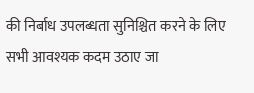की निर्बाध उपलब्धता सुनिश्चित करने के लिए सभी आवश्यक कदम उठाए जा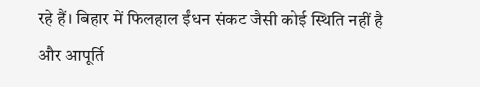रहे हैं। बिहार में फिलहाल ईंधन संकट जैसी कोई स्थिति नहीं है और आपूर्ति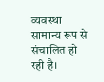व्यवस्था सामान्य रूप से संचालित हो रही है।